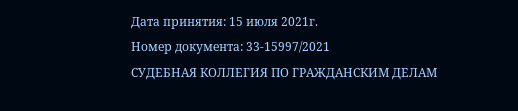Дата принятия: 15 июля 2021г.
Номер документа: 33-15997/2021
СУДЕБНАЯ КОЛЛЕГИЯ ПО ГРАЖДАНСКИМ ДЕЛАМ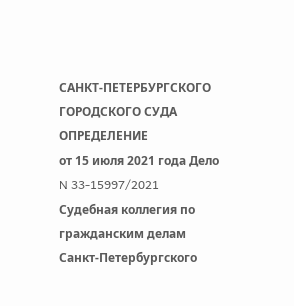САНКТ-ПЕТЕРБУРГСКОГО ГОРОДСКОГО СУДА
ОПРЕДЕЛЕНИЕ
от 15 июля 2021 года Дело N 33-15997/2021
Судебная коллегия по гражданским делам Санкт-Петербургского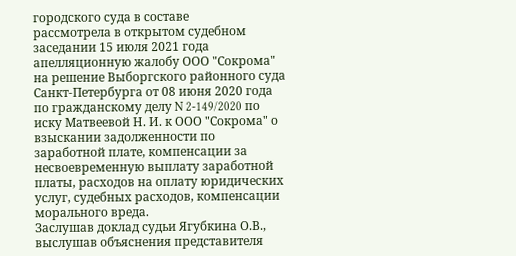городского суда в составе
рассмотрела в открытом судебном заседании 15 июля 2021 года апелляционную жалобу ООО "Сокрома" на решение Выборгского районного суда Санкт-Петербурга от 08 июня 2020 года по гражданскому делу N 2-149/2020 по иску Матвеевой Н. И. к ООО "Сокрома" о взыскании задолженности по заработной плате, компенсации за несвоевременную выплату заработной платы, расходов на оплату юридических услуг, судебных расходов, компенсации морального вреда.
Заслушав доклад судьи Ягубкина О.В., выслушав объяснения представителя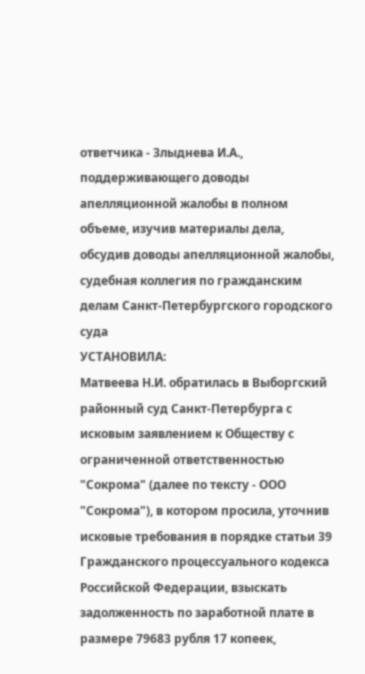ответчика - Злыднева И.А., поддерживающего доводы апелляционной жалобы в полном объеме, изучив материалы дела, обсудив доводы апелляционной жалобы, судебная коллегия по гражданским делам Санкт-Петербургского городского суда
УСТАНОВИЛА:
Матвеева Н.И. обратилась в Выборгский районный суд Санкт-Петербурга с исковым заявлением к Обществу с ограниченной ответственностью "Сокрома" (далее по тексту - ООО "Сокрома"), в котором просила, уточнив исковые требования в порядке статьи 39 Гражданского процессуального кодекса Российской Федерации, взыскать задолженность по заработной плате в размере 79683 рубля 17 копеек,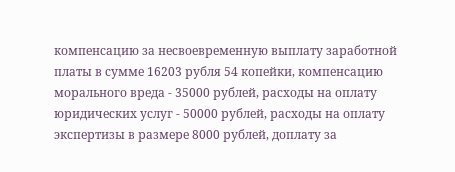компенсацию за несвоевременную выплату заработной платы в сумме 16203 рубля 54 копейки, компенсацию морального вреда - 35000 рублей, расходы на оплату юридических услуг - 50000 рублей, расходы на оплату экспертизы в размере 8000 рублей, доплату за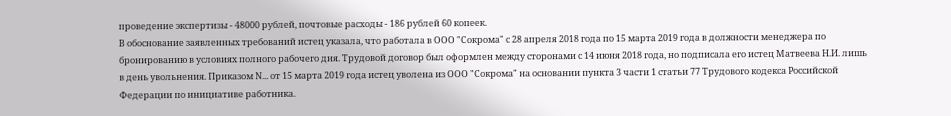проведение экспертизы - 48000 рублей, почтовые расходы - 186 рублей 60 копеек.
В обоснование заявленных требований истец указала, что работала в ООО "Сокрома" с 28 апреля 2018 года по 15 марта 2019 года в должности менеджера по бронированию в условиях полного рабочего дня. Трудовой договор был оформлен между сторонами с 14 июня 2018 года, но подписала его истец Матвеева Н.И. лишь в день увольнения. Приказом N... от 15 марта 2019 года истец уволена из ООО "Сокрома" на основании пункта 3 части 1 статьи 77 Трудового кодекса Российской Федерации по инициативе работника.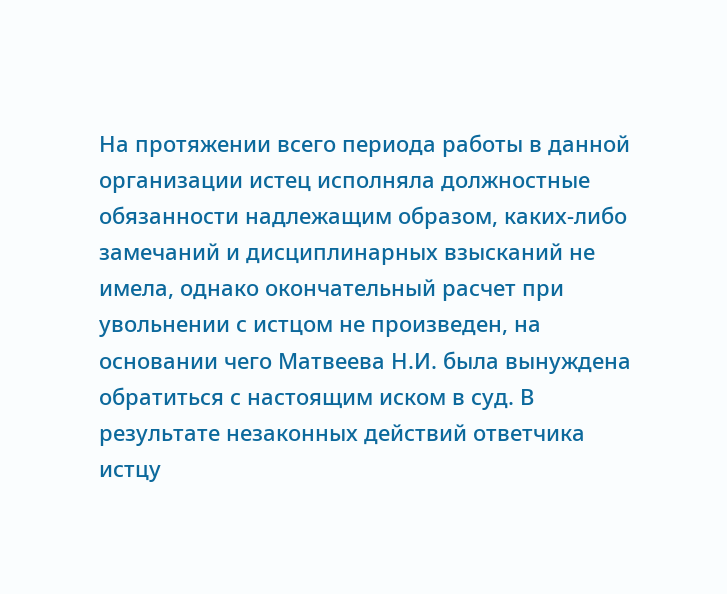На протяжении всего периода работы в данной организации истец исполняла должностные обязанности надлежащим образом, каких-либо замечаний и дисциплинарных взысканий не имела, однако окончательный расчет при увольнении с истцом не произведен, на основании чего Матвеева Н.И. была вынуждена обратиться с настоящим иском в суд. В результате незаконных действий ответчика истцу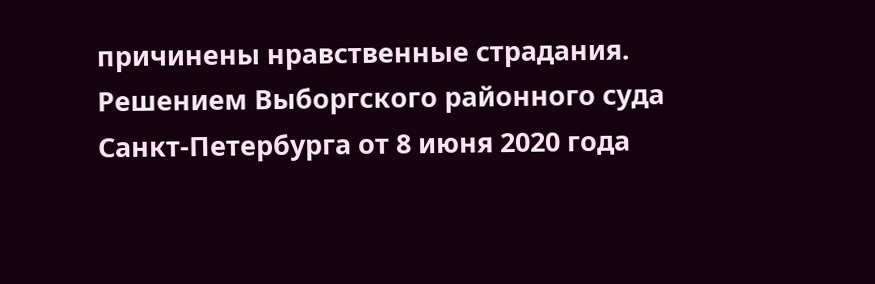причинены нравственные страдания.
Решением Выборгского районного суда Санкт-Петербурга от 8 июня 2020 года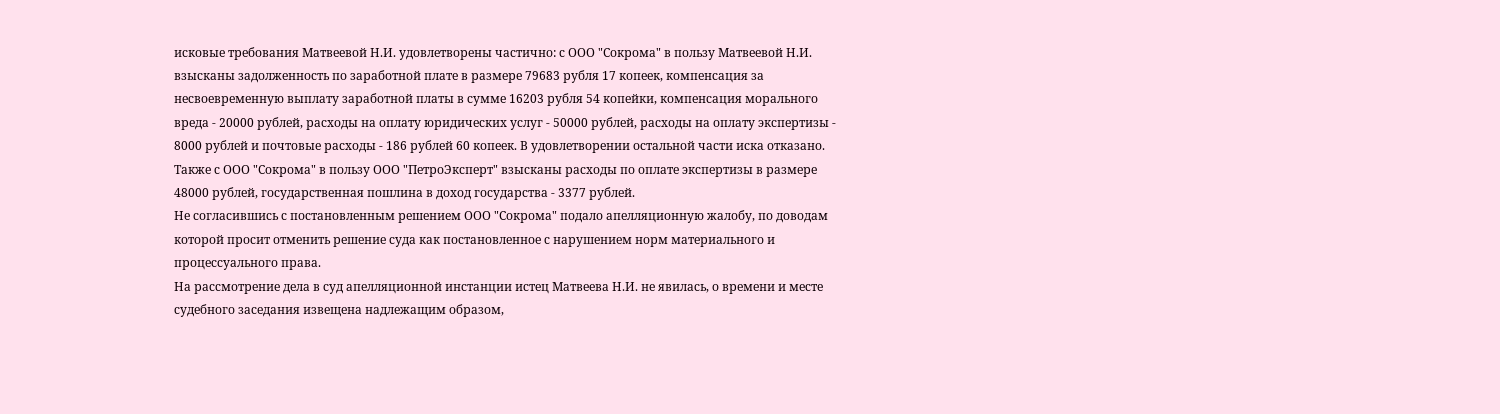исковые требования Матвеевой Н.И. удовлетворены частично: с ООО "Сокрома" в пользу Матвеевой Н.И. взысканы задолженность по заработной плате в размере 79683 рубля 17 копеек, компенсация за несвоевременную выплату заработной платы в сумме 16203 рубля 54 копейки, компенсация морального вреда - 20000 рублей, расходы на оплату юридических услуг - 50000 рублей, расходы на оплату экспертизы - 8000 рублей и почтовые расходы - 186 рублей 60 копеек. В удовлетворении остальной части иска отказано.
Также с ООО "Сокрома" в пользу ООО "ПетроЭксперт" взысканы расходы по оплате экспертизы в размере 48000 рублей, государственная пошлина в доход государства - 3377 рублей.
Не согласившись с постановленным решением ООО "Сокрома" подало апелляционную жалобу, по доводам которой просит отменить решение суда как постановленное с нарушением норм материального и процессуального права.
На рассмотрение дела в суд апелляционной инстанции истец Матвеева Н.И. не явилась, о времени и месте судебного заседания извещена надлежащим образом,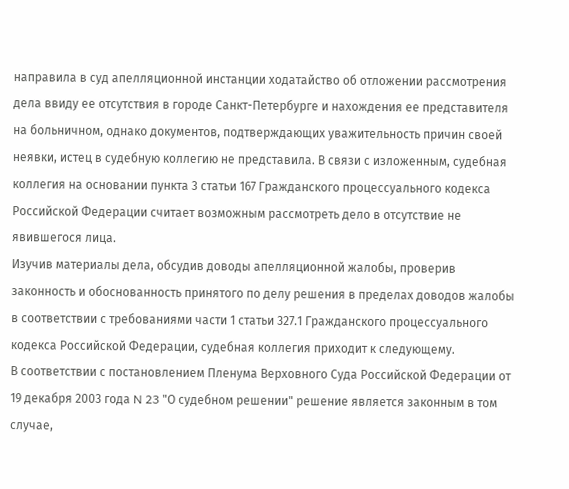направила в суд апелляционной инстанции ходатайство об отложении рассмотрения дела ввиду ее отсутствия в городе Санкт-Петербурге и нахождения ее представителя на больничном, однако документов, подтверждающих уважительность причин своей неявки, истец в судебную коллегию не представила. В связи с изложенным, судебная коллегия на основании пункта 3 статьи 167 Гражданского процессуального кодекса Российской Федерации считает возможным рассмотреть дело в отсутствие не явившегося лица.
Изучив материалы дела, обсудив доводы апелляционной жалобы, проверив законность и обоснованность принятого по делу решения в пределах доводов жалобы в соответствии с требованиями части 1 статьи 327.1 Гражданского процессуального кодекса Российской Федерации, судебная коллегия приходит к следующему.
В соответствии с постановлением Пленума Верховного Суда Российской Федерации от 19 декабря 2003 года N 23 "О судебном решении" решение является законным в том случае,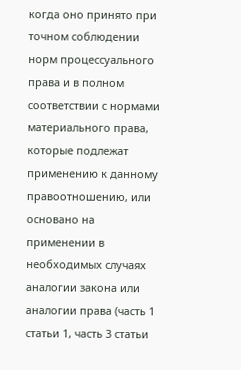когда оно принято при точном соблюдении норм процессуального права и в полном соответствии с нормами материального права, которые подлежат применению к данному правоотношению, или основано на применении в необходимых случаях аналогии закона или аналогии права (часть 1 статьи 1, часть 3 статьи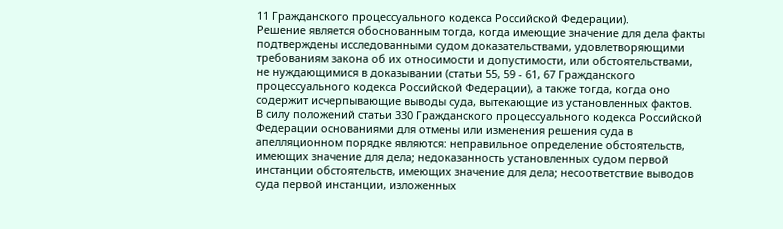11 Гражданского процессуального кодекса Российской Федерации).
Решение является обоснованным тогда, когда имеющие значение для дела факты подтверждены исследованными судом доказательствами, удовлетворяющими требованиям закона об их относимости и допустимости, или обстоятельствами, не нуждающимися в доказывании (статьи 55, 59 - 61, 67 Гражданского процессуального кодекса Российской Федерации), а также тогда, когда оно содержит исчерпывающие выводы суда, вытекающие из установленных фактов.
В силу положений статьи 330 Гражданского процессуального кодекса Российской Федерации основаниями для отмены или изменения решения суда в апелляционном порядке являются: неправильное определение обстоятельств, имеющих значение для дела; недоказанность установленных судом первой инстанции обстоятельств, имеющих значение для дела; несоответствие выводов суда первой инстанции, изложенных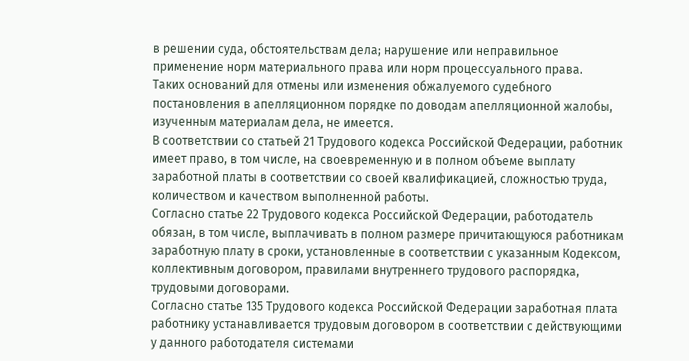в решении суда, обстоятельствам дела; нарушение или неправильное применение норм материального права или норм процессуального права.
Таких оснований для отмены или изменения обжалуемого судебного постановления в апелляционном порядке по доводам апелляционной жалобы, изученным материалам дела, не имеется.
В соответствии со статьей 21 Трудового кодекса Российской Федерации, работник имеет право, в том числе, на своевременную и в полном объеме выплату заработной платы в соответствии со своей квалификацией, сложностью труда, количеством и качеством выполненной работы.
Согласно статье 22 Трудового кодекса Российской Федерации, работодатель обязан, в том числе, выплачивать в полном размере причитающуюся работникам заработную плату в сроки, установленные в соответствии с указанным Кодексом, коллективным договором, правилами внутреннего трудового распорядка, трудовыми договорами.
Согласно статье 135 Трудового кодекса Российской Федерации заработная плата работнику устанавливается трудовым договором в соответствии с действующими у данного работодателя системами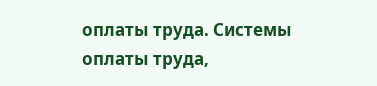оплаты труда. Системы оплаты труда,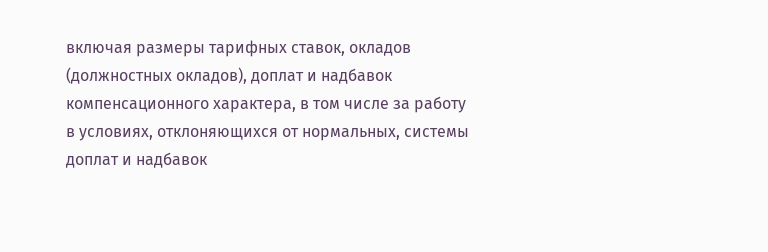включая размеры тарифных ставок, окладов (должностных окладов), доплат и надбавок компенсационного характера, в том числе за работу в условиях, отклоняющихся от нормальных, системы доплат и надбавок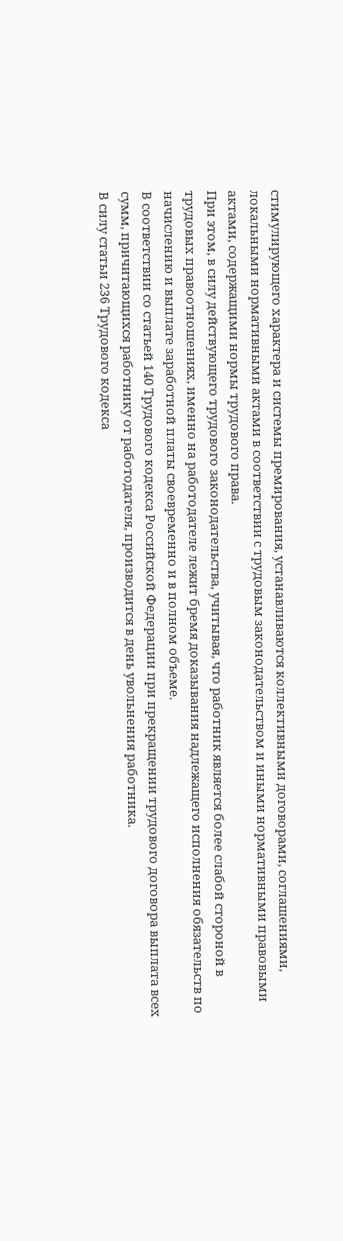стимулирующего характера и системы премирования, устанавливаются коллективными договорами, соглашениями, локальными нормативными актами в соответствии с трудовым законодательством и иными нормативными правовыми актами, содержащими нормы трудового права.
При этом, в силу действующего трудового законодательства, учитывая, что работник является более слабой стороной в трудовых правоотношениях, именно на работодателе лежит бремя доказывания надлежащего исполнения обязательств по начислению и выплате заработной платы своевременно и в полном объеме.
В соответствии со статьей 140 Трудового кодекса Российской Федерации при прекращении трудового договора выплата всех сумм, причитающихся работнику от работодателя, производится в день увольнения работника.
В силу статьи 236 Трудового кодекса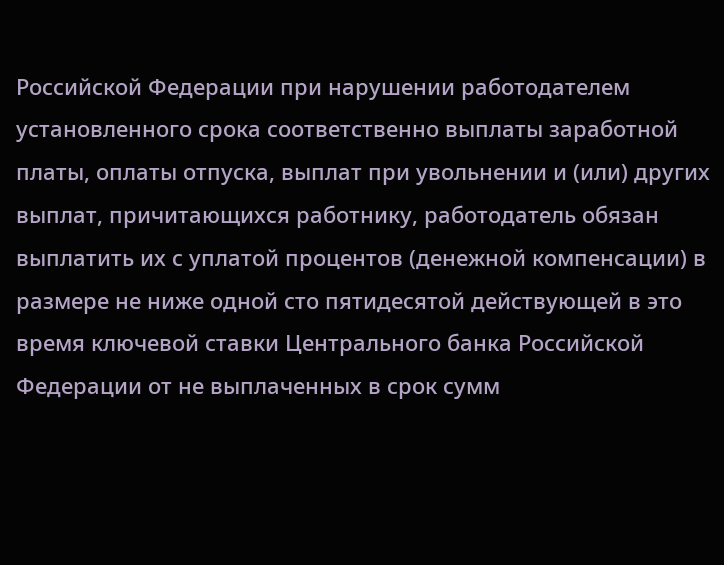Российской Федерации при нарушении работодателем установленного срока соответственно выплаты заработной платы, оплаты отпуска, выплат при увольнении и (или) других выплат, причитающихся работнику, работодатель обязан выплатить их с уплатой процентов (денежной компенсации) в размере не ниже одной сто пятидесятой действующей в это время ключевой ставки Центрального банка Российской Федерации от не выплаченных в срок сумм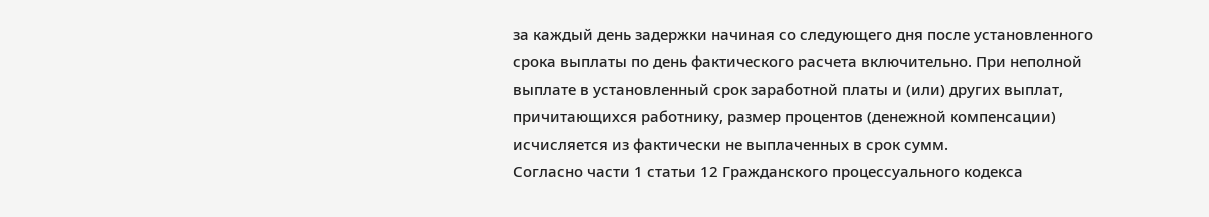за каждый день задержки начиная со следующего дня после установленного срока выплаты по день фактического расчета включительно. При неполной выплате в установленный срок заработной платы и (или) других выплат, причитающихся работнику, размер процентов (денежной компенсации) исчисляется из фактически не выплаченных в срок сумм.
Согласно части 1 статьи 12 Гражданского процессуального кодекса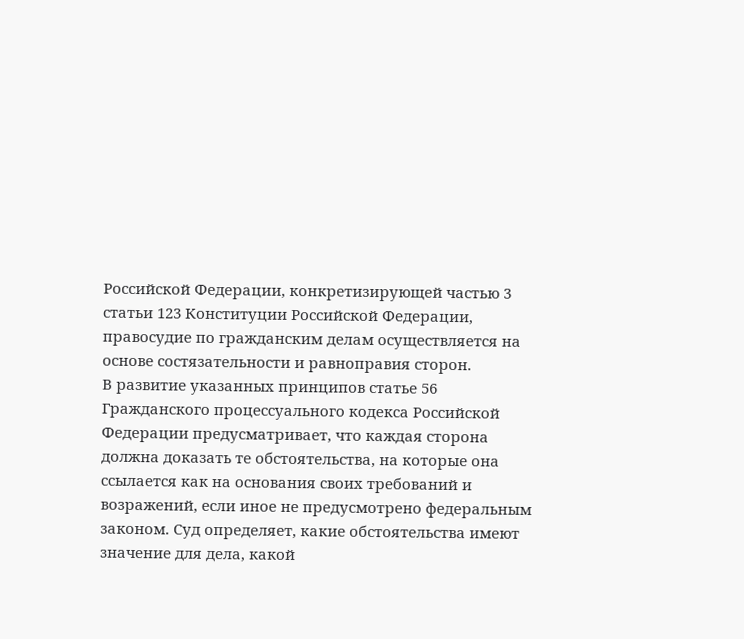Российской Федерации, конкретизирующей частью 3 статьи 123 Конституции Российской Федерации, правосудие по гражданским делам осуществляется на основе состязательности и равноправия сторон.
В развитие указанных принципов статье 56 Гражданского процессуального кодекса Российской Федерации предусматривает, что каждая сторона должна доказать те обстоятельства, на которые она ссылается как на основания своих требований и возражений, если иное не предусмотрено федеральным законом. Суд определяет, какие обстоятельства имеют значение для дела, какой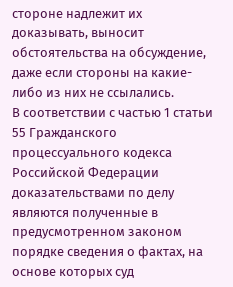стороне надлежит их доказывать, выносит обстоятельства на обсуждение, даже если стороны на какие-либо из них не ссылались.
В соответствии с частью 1 статьи 55 Гражданского процессуального кодекса Российской Федерации доказательствами по делу являются полученные в предусмотренном законом порядке сведения о фактах, на основе которых суд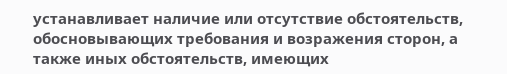устанавливает наличие или отсутствие обстоятельств, обосновывающих требования и возражения сторон, а также иных обстоятельств, имеющих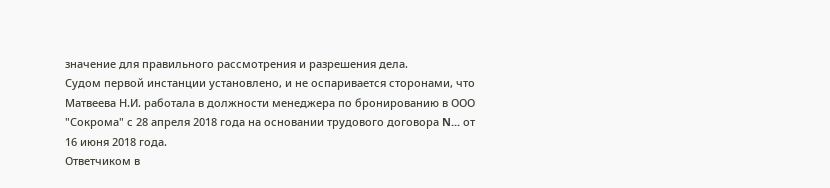значение для правильного рассмотрения и разрешения дела.
Судом первой инстанции установлено, и не оспаривается сторонами, что Матвеева Н.И. работала в должности менеджера по бронированию в ООО "Сокрома" с 28 апреля 2018 года на основании трудового договора N... от 16 июня 2018 года.
Ответчиком в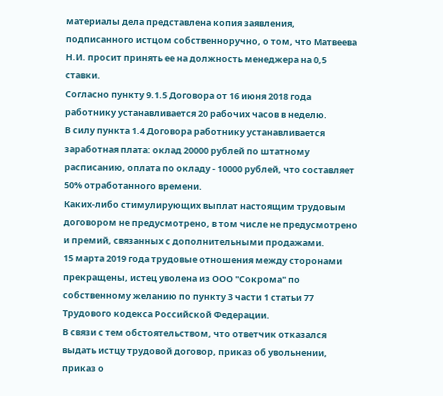материалы дела представлена копия заявления, подписанного истцом собственноручно, о том, что Матвеева Н.И. просит принять ее на должность менеджера на 0,5 ставки.
Согласно пункту 9.1.5 Договора от 16 июня 2018 года работнику устанавливается 20 рабочих часов в неделю.
В силу пункта 1.4 Договора работнику устанавливается заработная плата: оклад 20000 рублей по штатному расписанию, оплата по окладу - 10000 рублей, что составляет 50% отработанного времени.
Каких-либо стимулирующих выплат настоящим трудовым договором не предусмотрено, в том числе не предусмотрено и премий, связанных с дополнительными продажами.
15 марта 2019 года трудовые отношения между сторонами прекращены, истец уволена из ООО "Сокрома" по собственному желанию по пункту 3 части 1 статьи 77 Трудового кодекса Российской Федерации.
В связи с тем обстоятельством, что ответчик отказался выдать истцу трудовой договор, приказ об увольнении, приказ о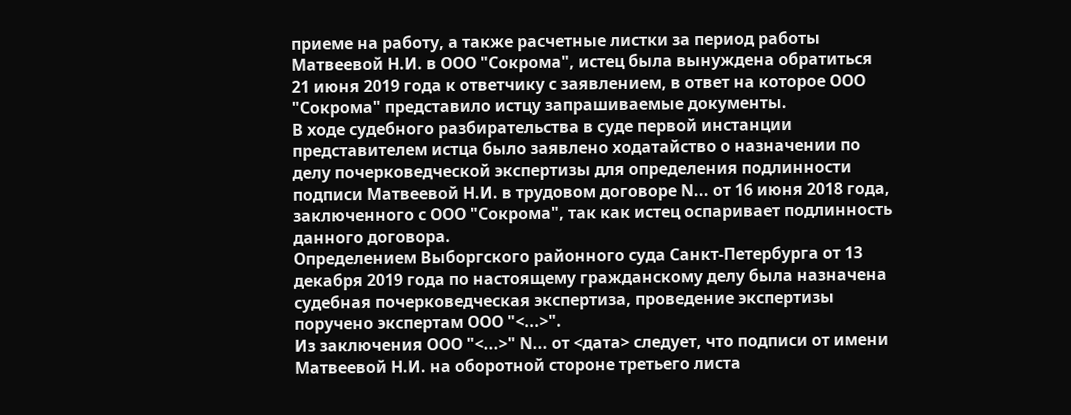приеме на работу, а также расчетные листки за период работы Матвеевой Н.И. в ООО "Сокрома", истец была вынуждена обратиться 21 июня 2019 года к ответчику с заявлением, в ответ на которое ООО "Сокрома" представило истцу запрашиваемые документы.
В ходе судебного разбирательства в суде первой инстанции представителем истца было заявлено ходатайство о назначении по делу почерковедческой экспертизы для определения подлинности подписи Матвеевой Н.И. в трудовом договоре N... от 16 июня 2018 года, заключенного с ООО "Сокрома", так как истец оспаривает подлинность данного договора.
Определением Выборгского районного суда Санкт-Петербурга от 13 декабря 2019 года по настоящему гражданскому делу была назначена судебная почерковедческая экспертиза, проведение экспертизы поручено экспертам ООО "<...>".
Из заключения ООО "<...>" N... от <дата> следует, что подписи от имени Матвеевой Н.И. на оборотной стороне третьего листа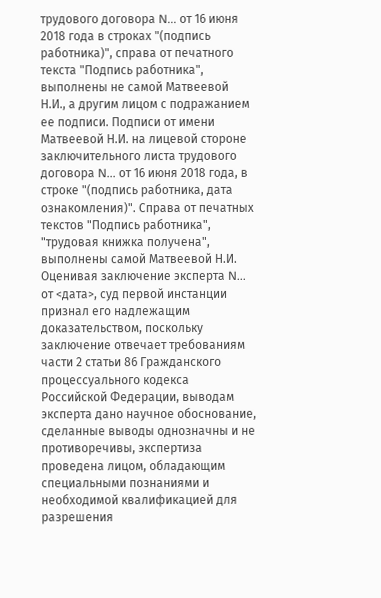трудового договора N... от 16 июня 2018 года в строках "(подпись работника)", справа от печатного текста "Подпись работника", выполнены не самой Матвеевой Н.И., а другим лицом с подражанием ее подписи. Подписи от имени Матвеевой Н.И. на лицевой стороне заключительного листа трудового договора N... от 16 июня 2018 года, в строке "(подпись работника, дата ознакомления)". Справа от печатных текстов "Подпись работника", "трудовая книжка получена", выполнены самой Матвеевой Н.И.
Оценивая заключение эксперта N... от <дата>, суд первой инстанции признал его надлежащим доказательством, поскольку заключение отвечает требованиям части 2 статьи 86 Гражданского процессуального кодекса Российской Федерации, выводам эксперта дано научное обоснование, сделанные выводы однозначны и не противоречивы, экспертиза проведена лицом, обладающим специальными познаниями и необходимой квалификацией для разрешения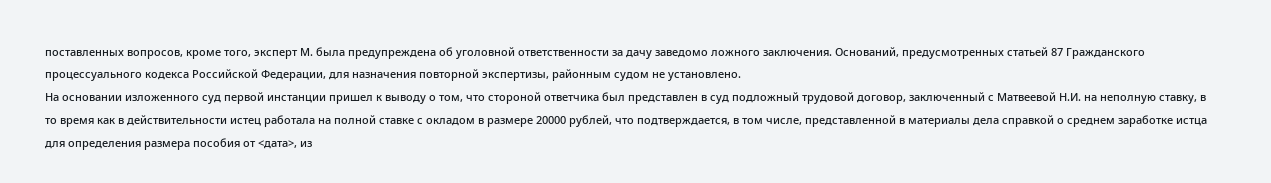поставленных вопросов, кроме того, эксперт М. была предупреждена об уголовной ответственности за дачу заведомо ложного заключения. Оснований, предусмотренных статьей 87 Гражданского процессуального кодекса Российской Федерации, для назначения повторной экспертизы, районным судом не установлено.
На основании изложенного суд первой инстанции пришел к выводу о том, что стороной ответчика был представлен в суд подложный трудовой договор, заключенный с Матвеевой Н.И. на неполную ставку, в то время как в действительности истец работала на полной ставке с окладом в размере 20000 рублей, что подтверждается, в том числе, представленной в материалы дела справкой о среднем заработке истца для определения размера пособия от <дата>, из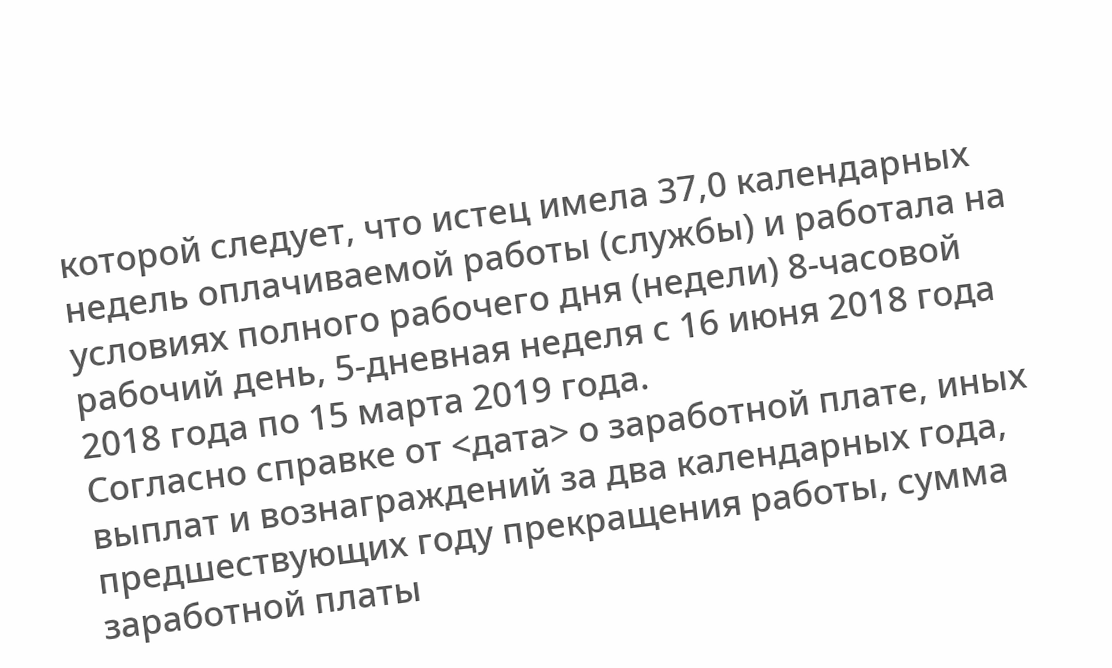которой следует, что истец имела 37,0 календарных недель оплачиваемой работы (службы) и работала на условиях полного рабочего дня (недели) 8-часовой рабочий день, 5-дневная неделя с 16 июня 2018 года 2018 года по 15 марта 2019 года.
Согласно справке от <дата> о заработной плате, иных выплат и вознаграждений за два календарных года, предшествующих году прекращения работы, сумма заработной платы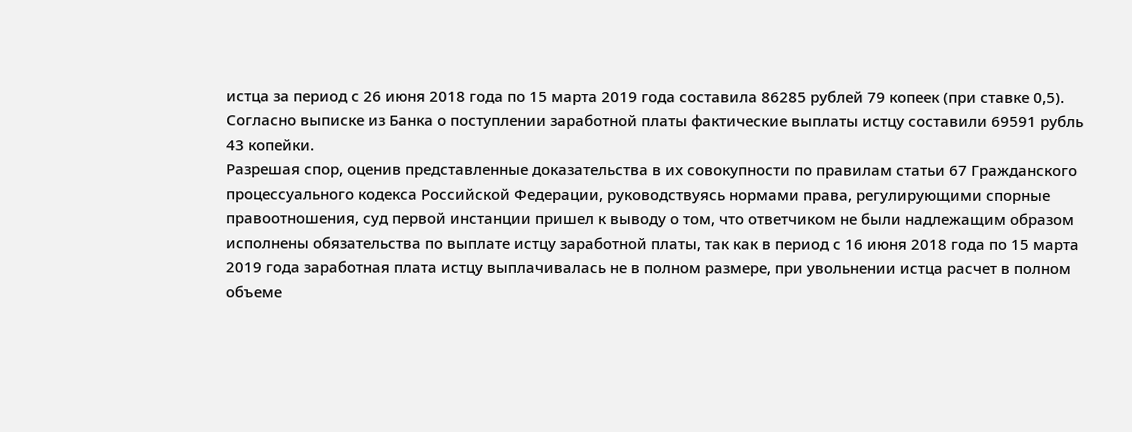истца за период с 26 июня 2018 года по 15 марта 2019 года составила 86285 рублей 79 копеек (при ставке 0,5).
Согласно выписке из Банка о поступлении заработной платы фактические выплаты истцу составили 69591 рубль 43 копейки.
Разрешая спор, оценив представленные доказательства в их совокупности по правилам статьи 67 Гражданского процессуального кодекса Российской Федерации, руководствуясь нормами права, регулирующими спорные правоотношения, суд первой инстанции пришел к выводу о том, что ответчиком не были надлежащим образом исполнены обязательства по выплате истцу заработной платы, так как в период с 16 июня 2018 года по 15 марта 2019 года заработная плата истцу выплачивалась не в полном размере, при увольнении истца расчет в полном объеме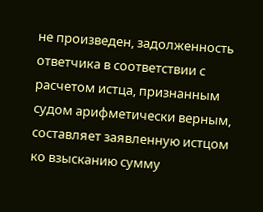не произведен, задолженность ответчика в соответствии с расчетом истца, признанным судом арифметически верным, составляет заявленную истцом ко взысканию сумму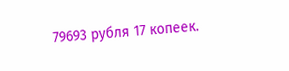79693 рубля 17 копеек.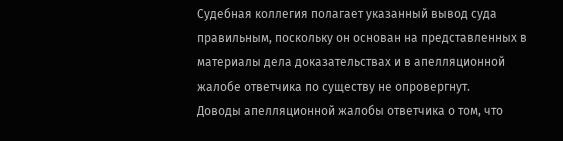Судебная коллегия полагает указанный вывод суда правильным, поскольку он основан на представленных в материалы дела доказательствах и в апелляционной жалобе ответчика по существу не опровергнут.
Доводы апелляционной жалобы ответчика о том, что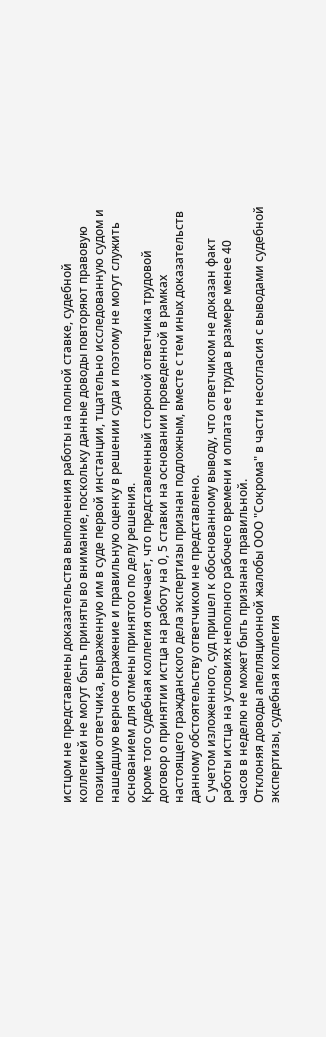истцом не представлены доказательства выполнения работы на полной ставке, судебной коллегией не могут быть приняты во внимание, поскольку данные доводы повторяют правовую позицию ответчика, выраженную им в суде первой инстанции, тщательно исследованную судом и нашедшую верное отражение и правильную оценку в решении суда и поэтому не могут служить основанием для отмены принятого по делу решения.
Кроме того судебная коллегия отмечает, что представленный стороной ответчика трудовой договор о принятии истца на работу на 0, 5 ставки на основании проведенной в рамках настоящего гражданского дела экспертизы признан подложным, вместе с тем иных доказательств данному обстоятельству ответчиком не представлено.
С учетом изложенного, суд пришел к обоснованному выводу, что ответчиком не доказан факт работы истца на условиях неполного рабочего времени и оплата ее труда в размере менее 40 часов в неделю не может быть признана правильной.
Отклоняя доводы апелляционной жалобы ООО "Сокрома" в части несогласия с выводами судебной экспертизы, судебная коллегия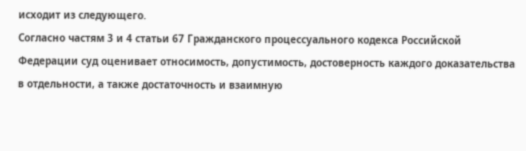исходит из следующего.
Согласно частям 3 и 4 статьи 67 Гражданского процессуального кодекса Российской Федерации суд оценивает относимость, допустимость, достоверность каждого доказательства в отдельности, а также достаточность и взаимную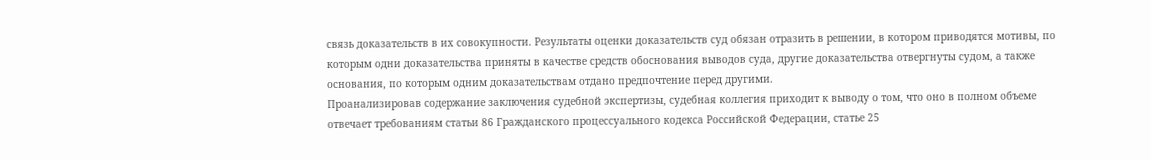связь доказательств в их совокупности. Результаты оценки доказательств суд обязан отразить в решении, в котором приводятся мотивы, по которым одни доказательства приняты в качестве средств обоснования выводов суда, другие доказательства отвергнуты судом, а также основания, по которым одним доказательствам отдано предпочтение перед другими.
Проанализировав содержание заключения судебной экспертизы, судебная коллегия приходит к выводу о том, что оно в полном объеме отвечает требованиям статьи 86 Гражданского процессуального кодекса Российской Федерации, статье 25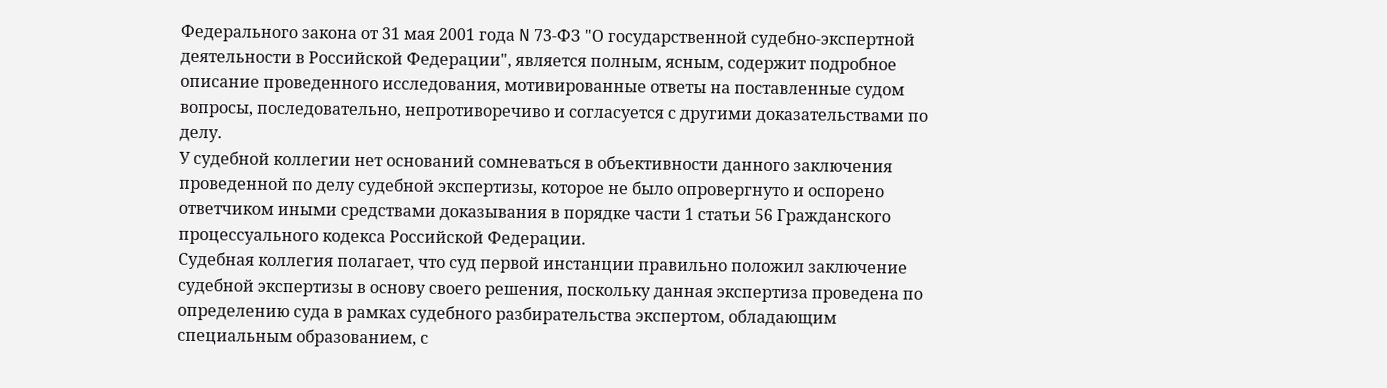Федерального закона от 31 мая 2001 года N 73-ФЗ "О государственной судебно-экспертной деятельности в Российской Федерации", является полным, ясным, содержит подробное описание проведенного исследования, мотивированные ответы на поставленные судом вопросы, последовательно, непротиворечиво и согласуется с другими доказательствами по делу.
У судебной коллегии нет оснований сомневаться в объективности данного заключения проведенной по делу судебной экспертизы, которое не было опровергнуто и оспорено ответчиком иными средствами доказывания в порядке части 1 статьи 56 Гражданского процессуального кодекса Российской Федерации.
Судебная коллегия полагает, что суд первой инстанции правильно положил заключение судебной экспертизы в основу своего решения, поскольку данная экспертиза проведена по определению суда в рамках судебного разбирательства экспертом, обладающим специальным образованием, с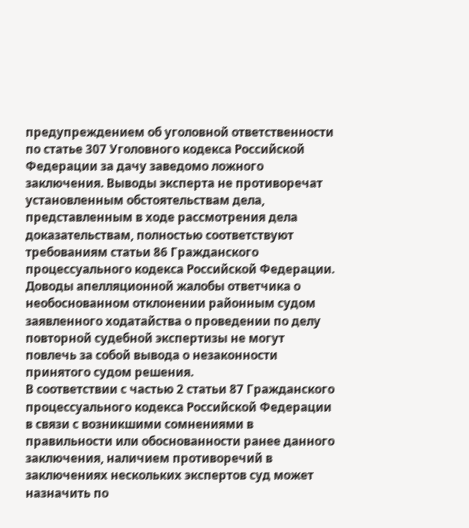предупреждением об уголовной ответственности по статье 307 Уголовного кодекса Российской Федерации за дачу заведомо ложного заключения. Выводы эксперта не противоречат установленным обстоятельствам дела, представленным в ходе рассмотрения дела доказательствам, полностью соответствуют требованиям статьи 86 Гражданского процессуального кодекса Российской Федерации.
Доводы апелляционной жалобы ответчика о необоснованном отклонении районным судом заявленного ходатайства о проведении по делу повторной судебной экспертизы не могут повлечь за собой вывода о незаконности принятого судом решения.
В соответствии с частью 2 статьи 87 Гражданского процессуального кодекса Российской Федерации в связи с возникшими сомнениями в правильности или обоснованности ранее данного заключения, наличием противоречий в заключениях нескольких экспертов суд может назначить по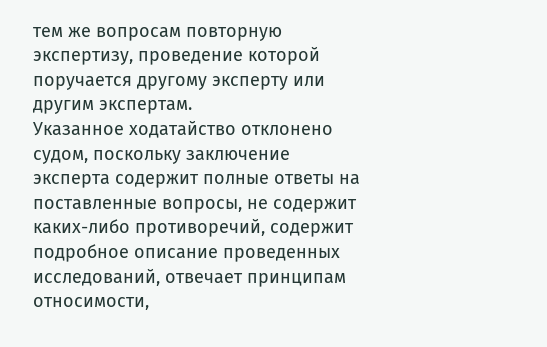тем же вопросам повторную экспертизу, проведение которой поручается другому эксперту или другим экспертам.
Указанное ходатайство отклонено судом, поскольку заключение эксперта содержит полные ответы на поставленные вопросы, не содержит каких-либо противоречий, содержит подробное описание проведенных исследований, отвечает принципам относимости,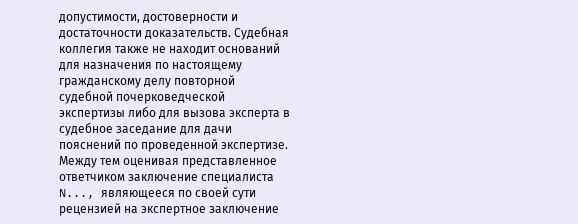допустимости, достоверности и достаточности доказательств. Судебная коллегия также не находит оснований для назначения по настоящему гражданскому делу повторной судебной почерковедческой экспертизы либо для вызова эксперта в судебное заседание для дачи пояснений по проведенной экспертизе.
Между тем оценивая представленное ответчиком заключение специалиста N..., являющееся по своей сути рецензией на экспертное заключение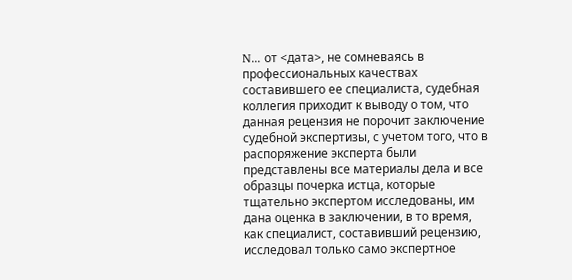N... от <дата>, не сомневаясь в профессиональных качествах составившего ее специалиста, судебная коллегия приходит к выводу о том, что данная рецензия не порочит заключение судебной экспертизы, с учетом того, что в распоряжение эксперта были представлены все материалы дела и все образцы почерка истца, которые тщательно экспертом исследованы, им дана оценка в заключении, в то время, как специалист, составивший рецензию, исследовал только само экспертное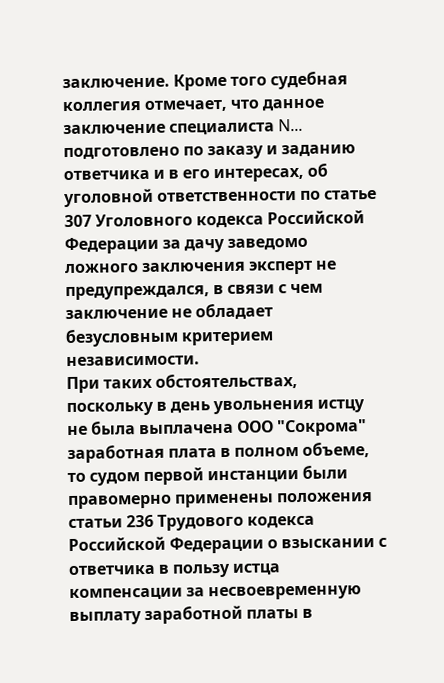заключение. Кроме того судебная коллегия отмечает, что данное заключение специалиста N... подготовлено по заказу и заданию ответчика и в его интересах, об уголовной ответственности по статье 307 Уголовного кодекса Российской Федерации за дачу заведомо ложного заключения эксперт не предупреждался, в связи с чем заключение не обладает безусловным критерием независимости.
При таких обстоятельствах, поскольку в день увольнения истцу не была выплачена ООО "Сокрома" заработная плата в полном объеме, то судом первой инстанции были правомерно применены положения статьи 236 Трудового кодекса Российской Федерации о взыскании с ответчика в пользу истца компенсации за несвоевременную выплату заработной платы в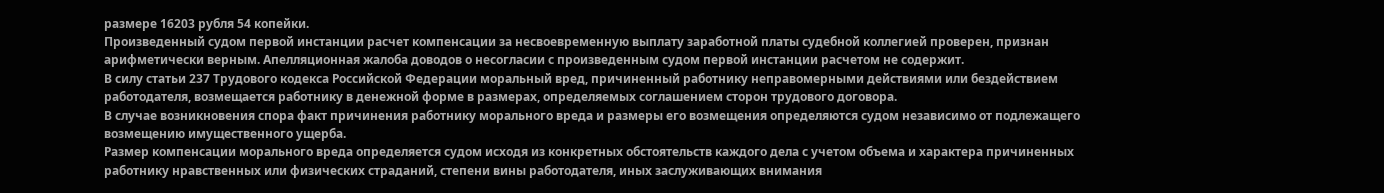размере 16203 рубля 54 копейки.
Произведенный судом первой инстанции расчет компенсации за несвоевременную выплату заработной платы судебной коллегией проверен, признан арифметически верным. Апелляционная жалоба доводов о несогласии с произведенным судом первой инстанции расчетом не содержит.
В силу статьи 237 Трудового кодекса Российской Федерации моральный вред, причиненный работнику неправомерными действиями или бездействием работодателя, возмещается работнику в денежной форме в размерах, определяемых соглашением сторон трудового договора.
В случае возникновения спора факт причинения работнику морального вреда и размеры его возмещения определяются судом независимо от подлежащего возмещению имущественного ущерба.
Размер компенсации морального вреда определяется судом исходя из конкретных обстоятельств каждого дела с учетом объема и характера причиненных работнику нравственных или физических страданий, степени вины работодателя, иных заслуживающих внимания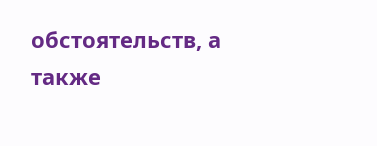обстоятельств, а также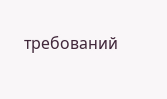требований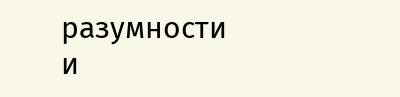разумности и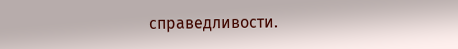справедливости.